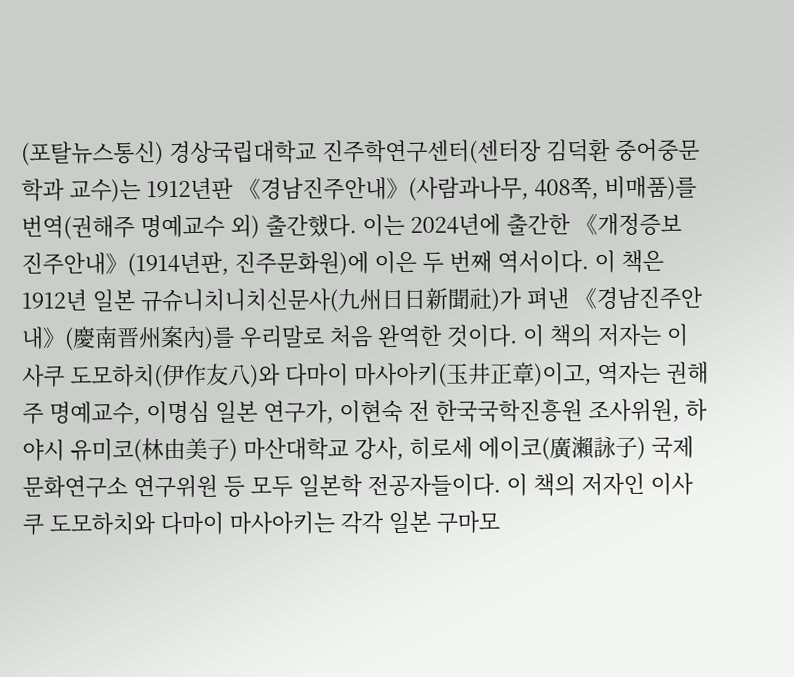(포탈뉴스통신) 경상국립대학교 진주학연구센터(센터장 김덕환 중어중문학과 교수)는 1912년판 《경남진주안내》(사람과나무, 408쪽, 비매품)를 번역(권해주 명예교수 외) 출간했다. 이는 2024년에 출간한 《개정증보 진주안내》(1914년판, 진주문화원)에 이은 두 번째 역서이다. 이 책은 1912년 일본 규슈니치니치신문사(九州日日新聞社)가 펴낸 《경남진주안내》(慶南晋州案內)를 우리말로 처음 완역한 것이다. 이 책의 저자는 이사쿠 도모하치(伊作友八)와 다마이 마사아키(玉井正章)이고, 역자는 권해주 명예교수, 이명심 일본 연구가, 이현숙 전 한국국학진흥원 조사위원, 하야시 유미코(林由美子) 마산대학교 강사, 히로세 에이코(廣瀨詠子) 국제문화연구소 연구위원 등 모두 일본학 전공자들이다. 이 책의 저자인 이사쿠 도모하치와 다마이 마사아키는 각각 일본 구마모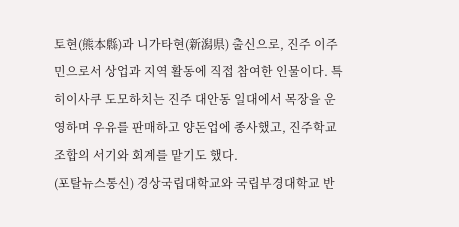토현(熊本縣)과 니가타현(新潟県) 출신으로, 진주 이주민으로서 상업과 지역 활동에 직접 참여한 인물이다. 특히이사쿠 도모하치는 진주 대안동 일대에서 목장을 운영하며 우유를 판매하고 양돈업에 종사했고, 진주학교조합의 서기와 회계를 맡기도 했다.
(포탈뉴스통신) 경상국립대학교와 국립부경대학교 반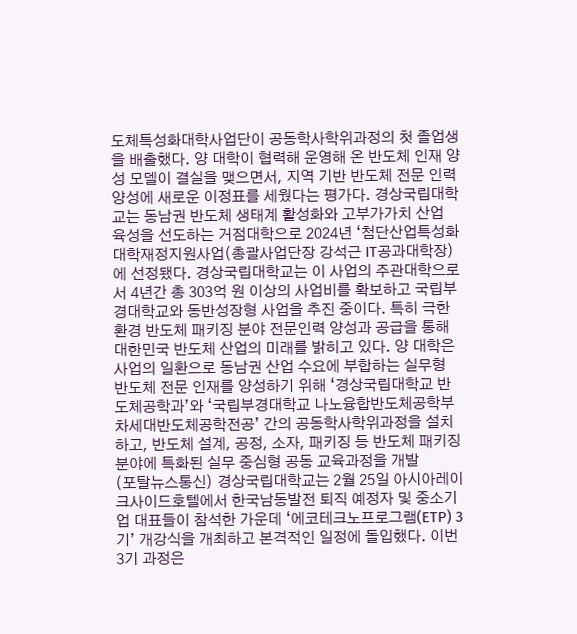도체특성화대학사업단이 공동학사학위과정의 첫 졸업생을 배출했다. 양 대학이 협력해 운영해 온 반도체 인재 양성 모델이 결실을 맺으면서, 지역 기반 반도체 전문 인력 양성에 새로운 이정표를 세웠다는 평가다. 경상국립대학교는 동남권 반도체 생태계 활성화와 고부가가치 산업 육성을 선도하는 거점대학으로 2024년 ‘첨단산업특성화대학재정지원사업(총괄사업단장 강석근 IT공과대학장)에 선정됐다. 경상국립대학교는 이 사업의 주관대학으로서 4년간 총 303억 원 이상의 사업비를 확보하고 국립부경대학교와 동반성장형 사업을 추진 중이다. 특히 극한 환경 반도체 패키징 분야 전문인력 양성과 공급을 통해 대한민국 반도체 산업의 미래를 밝히고 있다. 양 대학은 사업의 일환으로 동남권 산업 수요에 부합하는 실무형 반도체 전문 인재를 양성하기 위해 ‘경상국립대학교 반도체공학과’와 ‘국립부경대학교 나노융합반도체공학부 차세대반도체공학전공’ 간의 공동학사학위과정을 설치하고, 반도체 설계, 공정, 소자, 패키징 등 반도체 패키징 분야에 특화된 실무 중심형 공동 교육과정을 개발
(포탈뉴스통신) 경상국립대학교는 2월 25일 아시아레이크사이드호텔에서 한국남동발전 퇴직 예정자 및 중소기업 대표들이 참석한 가운데 ‘에코테크노프로그램(ETP) 3기’ 개강식을 개최하고 본격적인 일정에 돌입했다. 이번 3기 과정은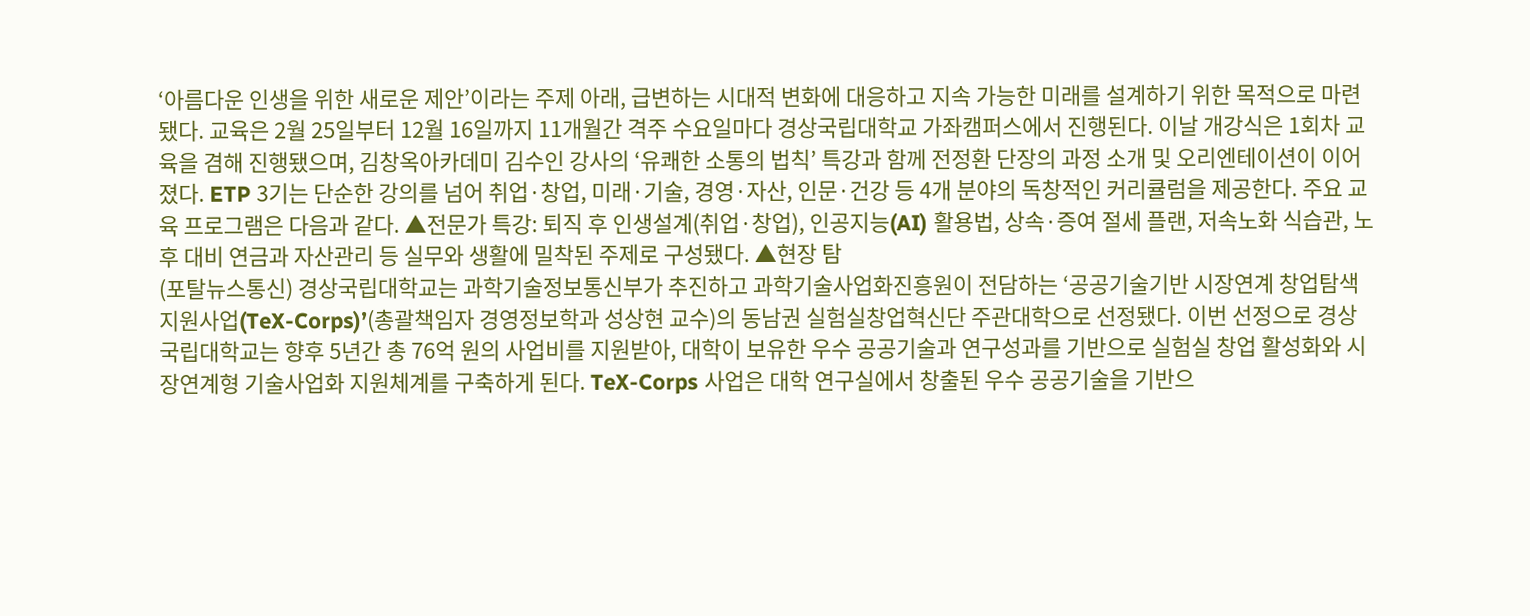‘아름다운 인생을 위한 새로운 제안’이라는 주제 아래, 급변하는 시대적 변화에 대응하고 지속 가능한 미래를 설계하기 위한 목적으로 마련됐다. 교육은 2월 25일부터 12월 16일까지 11개월간 격주 수요일마다 경상국립대학교 가좌캠퍼스에서 진행된다. 이날 개강식은 1회차 교육을 겸해 진행됐으며, 김창옥아카데미 김수인 강사의 ‘유쾌한 소통의 법칙’ 특강과 함께 전정환 단장의 과정 소개 및 오리엔테이션이 이어졌다. ETP 3기는 단순한 강의를 넘어 취업·창업, 미래·기술, 경영·자산, 인문·건강 등 4개 분야의 독창적인 커리큘럼을 제공한다. 주요 교육 프로그램은 다음과 같다. ▲전문가 특강: 퇴직 후 인생설계(취업·창업), 인공지능(AI) 활용법, 상속·증여 절세 플랜, 저속노화 식습관, 노후 대비 연금과 자산관리 등 실무와 생활에 밀착된 주제로 구성됐다. ▲현장 탐
(포탈뉴스통신) 경상국립대학교는 과학기술정보통신부가 추진하고 과학기술사업화진흥원이 전담하는 ‘공공기술기반 시장연계 창업탐색 지원사업(TeX-Corps)’(총괄책임자 경영정보학과 성상현 교수)의 동남권 실험실창업혁신단 주관대학으로 선정됐다. 이번 선정으로 경상국립대학교는 향후 5년간 총 76억 원의 사업비를 지원받아, 대학이 보유한 우수 공공기술과 연구성과를 기반으로 실험실 창업 활성화와 시장연계형 기술사업화 지원체계를 구축하게 된다. TeX-Corps 사업은 대학 연구실에서 창출된 우수 공공기술을 기반으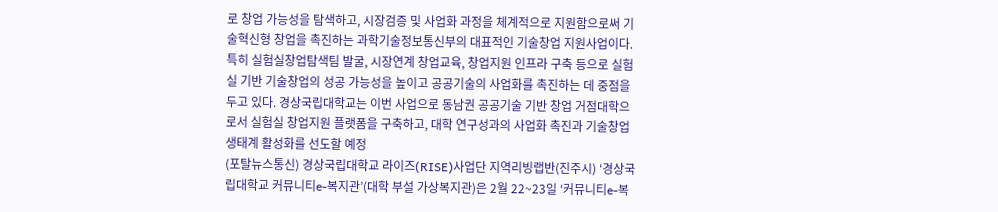로 창업 가능성을 탐색하고, 시장검증 및 사업화 과정을 체계적으로 지원함으로써 기술혁신형 창업을 촉진하는 과학기술정보통신부의 대표적인 기술창업 지원사업이다. 특히 실험실창업탐색팀 발굴, 시장연계 창업교육, 창업지원 인프라 구축 등으로 실험실 기반 기술창업의 성공 가능성을 높이고 공공기술의 사업화를 촉진하는 데 중점을 두고 있다. 경상국립대학교는 이번 사업으로 동남권 공공기술 기반 창업 거점대학으로서 실험실 창업지원 플랫폼을 구축하고, 대학 연구성과의 사업화 촉진과 기술창업 생태계 활성화를 선도할 예정
(포탈뉴스통신) 경상국립대학교 라이즈(RISE)사업단 지역리빙랩반(진주시) ‘경상국립대학교 커뮤니티e-복지관’(대학 부설 가상복지관)은 2월 22~23일 ‘커뮤니티e-복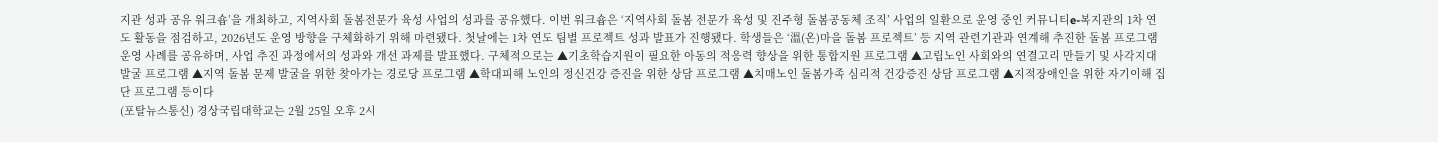지관 성과 공유 워크숍’을 개최하고, 지역사회 돌봄전문가 육성 사업의 성과를 공유했다. 이번 워크숍은 ‘지역사회 돌봄 전문가 육성 및 진주형 돌봄공동체 조직’ 사업의 일환으로 운영 중인 커뮤니티e-복지관의 1차 연도 활동을 점검하고, 2026년도 운영 방향을 구체화하기 위해 마련됐다. 첫날에는 1차 연도 팀별 프로젝트 성과 발표가 진행됐다. 학생들은 ‘溫(온)마을 돌봄 프로젝트’ 등 지역 관련기관과 연계해 추진한 돌봄 프로그램 운영 사례를 공유하며, 사업 추진 과정에서의 성과와 개선 과제를 발표했다. 구체적으로는 ▲기초학습지원이 필요한 아동의 적응력 향상을 위한 통합지원 프로그램 ▲고립노인 사회와의 연결고리 만들기 및 사각지대 발굴 프로그램 ▲지역 돌봄 문제 발굴을 위한 찾아가는 경로당 프로그램 ▲학대피해 노인의 정신건강 증진을 위한 상담 프로그램 ▲치매노인 돌봄가족 심리적 건강증진 상담 프로그램 ▲지적장애인을 위한 자기이해 집단 프로그램 등이다
(포탈뉴스통신) 경상국립대학교는 2월 25일 오후 2시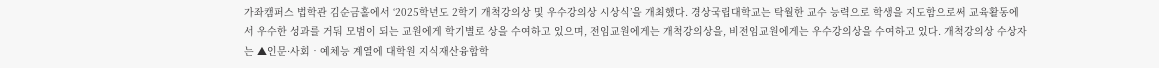가좌캠퍼스 법학관 김순금홀에서 ‘2025학년도 2학기 개척강의상 및 우수강의상 시상식’을 개최했다. 경상국립대학교는 탁월한 교수 능력으로 학생을 지도함으로써 교육활동에서 우수한 성과를 거둬 모범이 되는 교원에게 학기별로 상을 수여하고 있으며, 전임교원에게는 개척강의상을, 비전임교원에게는 우수강의상을 수여하고 있다. 개척강의상 수상자는 ▲인문·사회‧예체능 계열에 대학원 지식재산융합학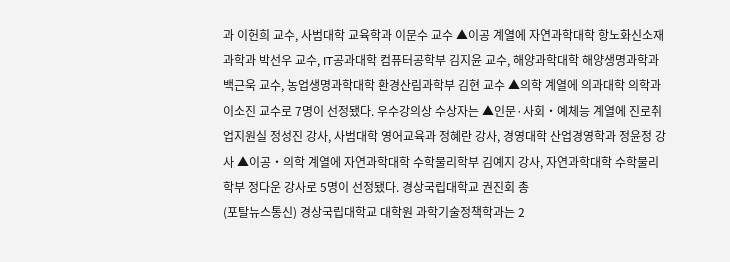과 이헌희 교수, 사범대학 교육학과 이문수 교수 ▲이공 계열에 자연과학대학 항노화신소재과학과 박선우 교수, IT공과대학 컴퓨터공학부 김지윤 교수, 해양과학대학 해양생명과학과 백근욱 교수, 농업생명과학대학 환경산림과학부 김현 교수 ▲의학 계열에 의과대학 의학과 이소진 교수로 7명이 선정됐다. 우수강의상 수상자는 ▲인문·사회‧예체능 계열에 진로취업지원실 정성진 강사, 사범대학 영어교육과 정혜란 강사, 경영대학 산업경영학과 정윤정 강사 ▲이공‧의학 계열에 자연과학대학 수학물리학부 김예지 강사, 자연과학대학 수학물리학부 정다운 강사로 5명이 선정됐다. 경상국립대학교 권진회 총
(포탈뉴스통신) 경상국립대학교 대학원 과학기술정책학과는 2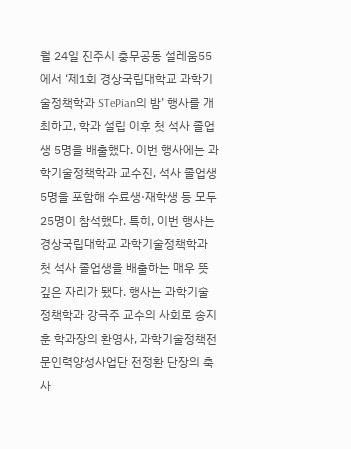월 24일 진주시 충무공동 설레움55에서 ‘제1회 경상국립대학교 과학기술정책학과 STePian의 밤’ 행사를 개최하고, 학과 설립 이후 첫 석사 졸업생 5명을 배출했다. 이번 행사에는 과학기술정책학과 교수진, 석사 졸업생 5명을 포함해 수료생·재학생 등 모두 25명이 참석했다. 특히, 이번 행사는 경상국립대학교 과학기술정책학과 첫 석사 졸업생을 배출하는 매우 뜻깊은 자리가 됐다. 행사는 과학기술정책학과 강극주 교수의 사회로 송지훈 학과장의 환영사, 과학기술정책전문인력양성사업단 전정환 단장의 축사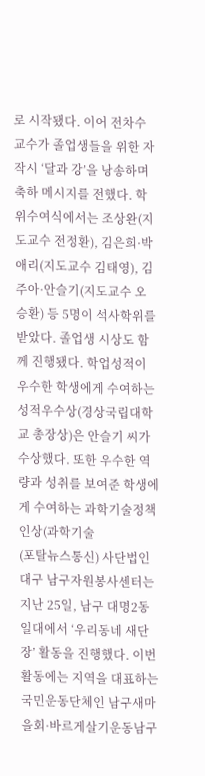로 시작됐다. 이어 전차수 교수가 졸업생들을 위한 자작시 ‘달과 강’을 낭송하며 축하 메시지를 전했다. 학위수여식에서는 조상완(지도교수 전정환), 김은희·박애리(지도교수 김태영), 김주아·안슬기(지도교수 오승환) 등 5명이 석사학위를 받았다. 졸업생 시상도 함께 진행됐다. 학업성적이 우수한 학생에게 수여하는 성적우수상(경상국립대학교 총장상)은 안슬기 씨가 수상했다. 또한 우수한 역량과 성취를 보여준 학생에게 수여하는 과학기술정책인상(과학기술
(포탈뉴스통신) 사단법인 대구 남구자원봉사센터는 지난 25일, 남구 대명2동 일대에서 ‘우리동네 새단장’ 활동을 진행했다. 이번 활동에는 지역을 대표하는 국민운동단체인 남구새마을회·바르게살기운동남구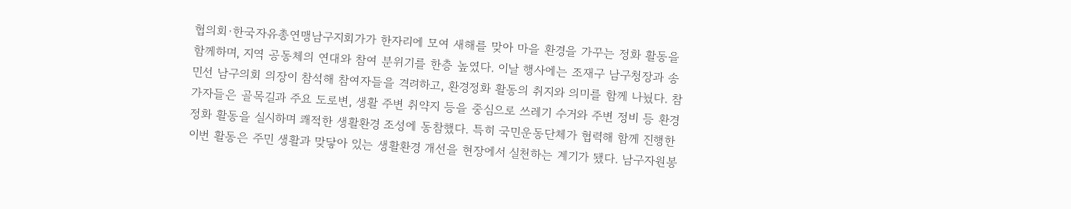협의회·한국자유총연맹남구지회가가 한자리에 모여 새해를 맞아 마을 환경을 가꾸는 정화 활동을 함께하며, 지역 공동체의 연대와 참여 분위기를 한층 높였다. 이날 행사에는 조재구 남구청장과 송민선 남구의회 의장이 참석해 참여자들을 격려하고, 환경정화 활동의 취지와 의미를 함께 나눴다. 참가자들은 골목길과 주요 도로변, 생활 주변 취약지 등을 중심으로 쓰레기 수거와 주변 정비 등 환경정화 활동을 실시하며 쾌적한 생활환경 조성에 동참했다. 특히 국민운동단체가 협력해 함께 진행한 이번 활동은 주민 생활과 맞닿아 있는 생활환경 개선을 현장에서 실천하는 계기가 됐다. 남구자원봉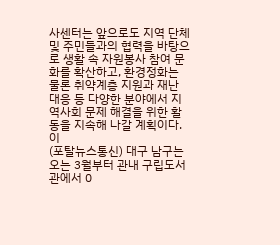사센터는 앞으로도 지역 단체 및 주민들과의 협력을 바탕으로 생활 속 자원봉사 참여 문화를 확산하고, 환경정화는 물론 취약계층 지원과 재난 대응 등 다양한 분야에서 지역사회 문제 해결을 위한 활동을 지속해 나갈 계획이다. 이
(포탈뉴스통신) 대구 남구는 오는 3월부터 관내 구립도서관에서 0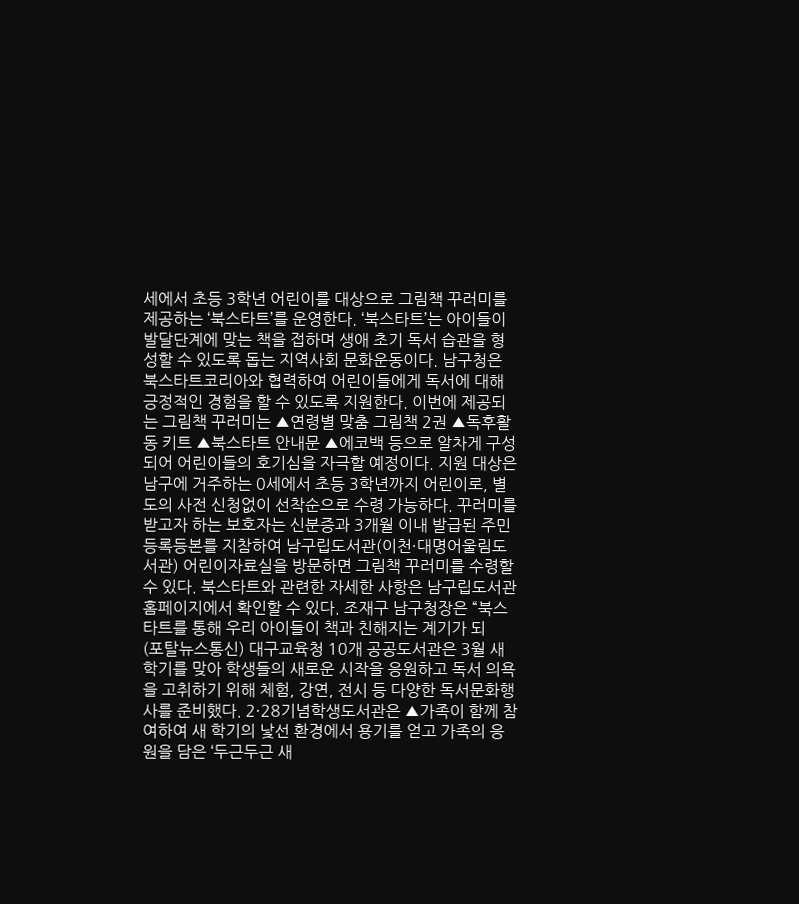세에서 초등 3학년 어린이를 대상으로 그림책 꾸러미를 제공하는 ‘북스타트’를 운영한다. ‘북스타트’는 아이들이 발달단계에 맞는 책을 접하며 생애 초기 독서 습관을 형성할 수 있도록 돕는 지역사회 문화운동이다. 남구청은 북스타트코리아와 협력하여 어린이들에게 독서에 대해 긍정적인 경험을 할 수 있도록 지원한다. 이번에 제공되는 그림책 꾸러미는 ▲연령별 맞춤 그림책 2권 ▲독후활동 키트 ▲북스타트 안내문 ▲에코백 등으로 알차게 구성되어 어린이들의 호기심을 자극할 예정이다. 지원 대상은 남구에 거주하는 0세에서 초등 3학년까지 어린이로, 별도의 사전 신청없이 선착순으로 수령 가능하다. 꾸러미를 받고자 하는 보호자는 신분증과 3개월 이내 발급된 주민등록등본를 지참하여 남구립도서관(이천·대명어울림도서관) 어린이자료실을 방문하면 그림책 꾸러미를 수령할 수 있다. 북스타트와 관련한 자세한 사항은 남구립도서관 홈페이지에서 확인할 수 있다. 조재구 남구청장은 “북스타트를 통해 우리 아이들이 책과 친해지는 계기가 되
(포탈뉴스통신) 대구교육청 10개 공공도서관은 3월 새 학기를 맞아 학생들의 새로운 시작을 응원하고 독서 의욕을 고취하기 위해 체험, 강연, 전시 등 다양한 독서문화행사를 준비했다. 2·28기념학생도서관은 ▲가족이 함께 참여하여 새 학기의 낯선 환경에서 용기를 얻고 가족의 응원을 담은 ‘두근두근 새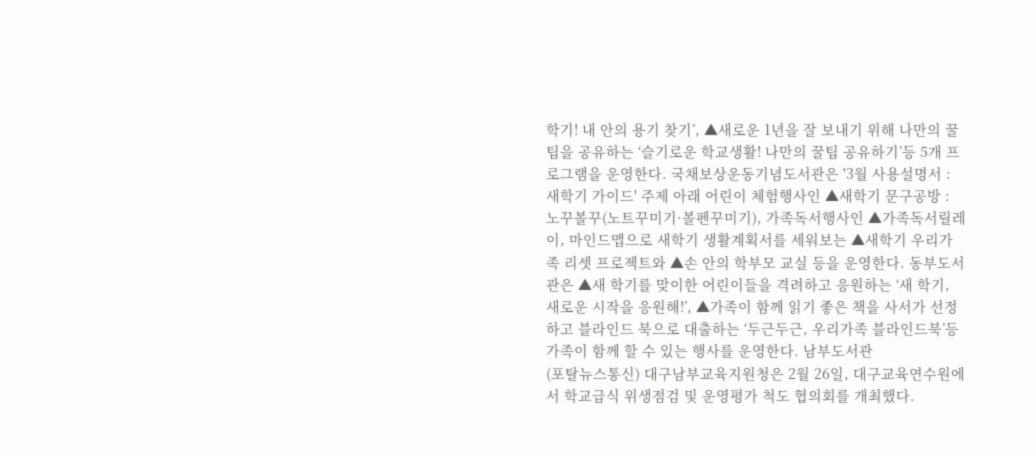학기! 내 안의 용기 찾기’, ▲새로운 1년을 잘 보내기 위해 나만의 꿀팁을 공유하는 ‘슬기로운 학교생활! 나만의 꿀팁 공유하기’등 5개 프로그램을 운영한다. 국채보상운동기념도서관은 '3월 사용설명서 : 새학기 가이드' 주제 아래 어린이 체험행사인 ▲새학기 문구공방 : 노꾸볼꾸(노트꾸미기·볼펜꾸미기), 가족독서행사인 ▲가족독서릴레이, 마인드맵으로 새학기 생활계획서를 세워보는 ▲새학기 우리가족 리셋 프로젝트와 ▲손 안의 학부모 교실 등을 운영한다. 동부도서관은 ▲새 학기를 맞이한 어린이들을 격려하고 응원하는 ‘새 학기, 새로운 시작을 응원해!’, ▲가족이 함께 읽기 좋은 책을 사서가 선정하고 블라인드 북으로 대출하는 ‘두근두근, 우리가족 블라인드북’등 가족이 함께 할 수 있는 행사를 운영한다. 남부도서관
(포탈뉴스통신) 대구남부교육지원청은 2월 26일, 대구교육연수원에서 학교급식 위생점검 및 운영평가 척도 협의회를 개최했다.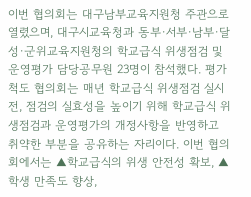이번 협의회는 대구남부교육지원청 주관으로 열렸으며, 대구시교육청과 동부·서부·남부·달성·군위교육지원청의 학교급식 위생점검 및 운영평가 담당공무원 23명이 참석했다. 평가 척도 협의회는 매년 학교급식 위생점검 실시 전, 점검의 실효성을 높이기 위해 학교급식 위생점검과 운영평가의 개정사항을 반영하고 취약한 부분을 공유하는 자리이다. 이번 협의회에서는 ▲학교급식의 위생 안전성 확보, ▲학생 만족도 향상,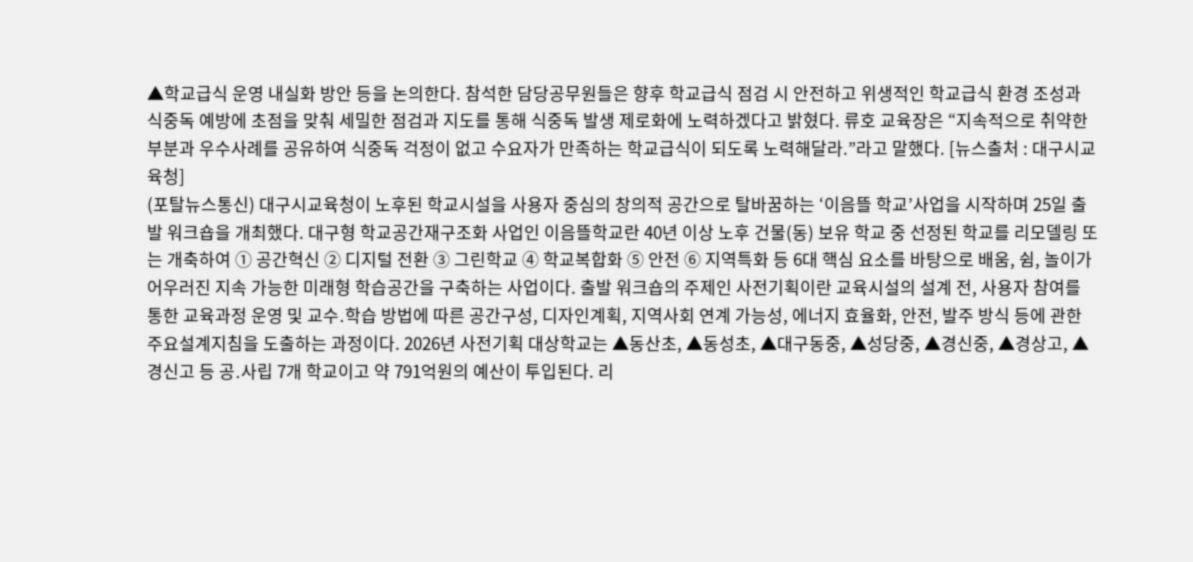▲학교급식 운영 내실화 방안 등을 논의한다. 참석한 담당공무원들은 향후 학교급식 점검 시 안전하고 위생적인 학교급식 환경 조성과 식중독 예방에 초점을 맞춰 세밀한 점검과 지도를 통해 식중독 발생 제로화에 노력하겠다고 밝혔다. 류호 교육장은 “지속적으로 취약한 부분과 우수사례를 공유하여 식중독 걱정이 없고 수요자가 만족하는 학교급식이 되도록 노력해달라.”라고 말했다. [뉴스출처 : 대구시교육청]
(포탈뉴스통신) 대구시교육청이 노후된 학교시설을 사용자 중심의 창의적 공간으로 탈바꿈하는 ‘이음뜰 학교’사업을 시작하며 25일 출발 워크숍을 개최했다. 대구형 학교공간재구조화 사업인 이음뜰학교란 40년 이상 노후 건물(동) 보유 학교 중 선정된 학교를 리모델링 또는 개축하여 ① 공간혁신 ② 디지털 전환 ③ 그린학교 ④ 학교복합화 ⑤ 안전 ⑥ 지역특화 등 6대 핵심 요소를 바탕으로 배움, 쉼, 놀이가 어우러진 지속 가능한 미래형 학습공간을 구축하는 사업이다. 출발 워크숍의 주제인 사전기획이란 교육시설의 설계 전, 사용자 참여를 통한 교육과정 운영 및 교수․학습 방법에 따른 공간구성, 디자인계획, 지역사회 연계 가능성, 에너지 효율화, 안전, 발주 방식 등에 관한 주요설계지침을 도출하는 과정이다. 2026년 사전기획 대상학교는 ▲동산초, ▲동성초, ▲대구동중, ▲성당중, ▲경신중, ▲경상고, ▲경신고 등 공․사립 7개 학교이고 약 791억원의 예산이 투입된다. 리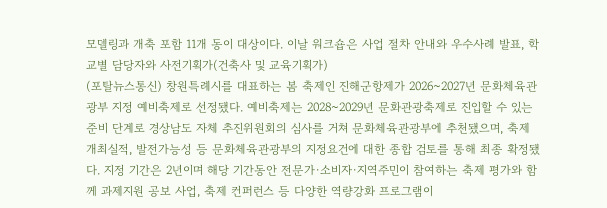모델링과 개축 포함 11개 동이 대상이다. 이날 워크숍은 사업 절차 안내와 우수사례 발표, 학교별 담당자와 사전기획가(건축사 및 교육기획가)
(포탈뉴스통신) 창원특례시를 대표하는 봄 축제인 진해군항제가 2026~2027년 문화체육관광부 지정 예비축제로 선정됐다. 예비축제는 2028~2029년 문화관광축제로 진입할 수 있는 준비 단계로 경상남도 자체 추진위원회의 심사를 거쳐 문화체육관광부에 추천됐으며, 축제 개최실적, 발전가능성 등 문화체육관광부의 지정요건에 대한 종합 검토를 통해 최종 확정됐다. 지정 기간은 2년이며 해당 기간동안 전문가·소비자·지역주민이 참여하는 축제 평가와 함께 과제지원 공보 사업, 축제 컨퍼런스 등 다양한 역량강화 프로그램이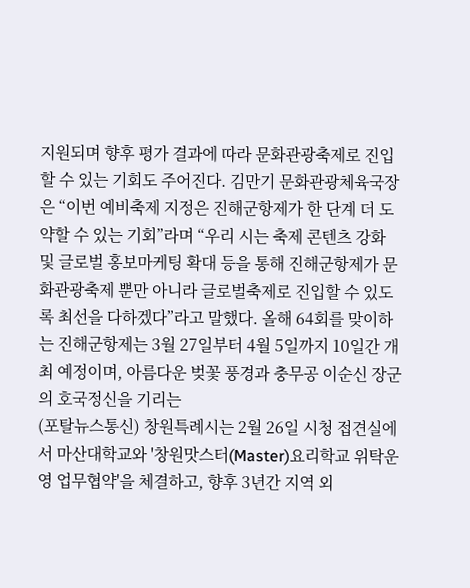지원되며 향후 평가 결과에 따라 문화관광축제로 진입할 수 있는 기회도 주어진다. 김만기 문화관광체육국장은 “이번 예비축제 지정은 진해군항제가 한 단계 더 도약할 수 있는 기회”라며 “우리 시는 축제 콘텐츠 강화 및 글로벌 홍보마케팅 확대 등을 통해 진해군항제가 문화관광축제 뿐만 아니라 글로벌축제로 진입할 수 있도록 최선을 다하겠다”라고 말했다. 올해 64회를 맞이하는 진해군항제는 3월 27일부터 4월 5일까지 10일간 개최 예정이며, 아름다운 벚꽃 풍경과 충무공 이순신 장군의 호국정신을 기리는
(포탈뉴스통신) 창원특례시는 2월 26일 시청 접견실에서 마산대학교와 '창원맛스터(Master)요리학교 위탁운영 업무협약'을 체결하고, 향후 3년간 지역 외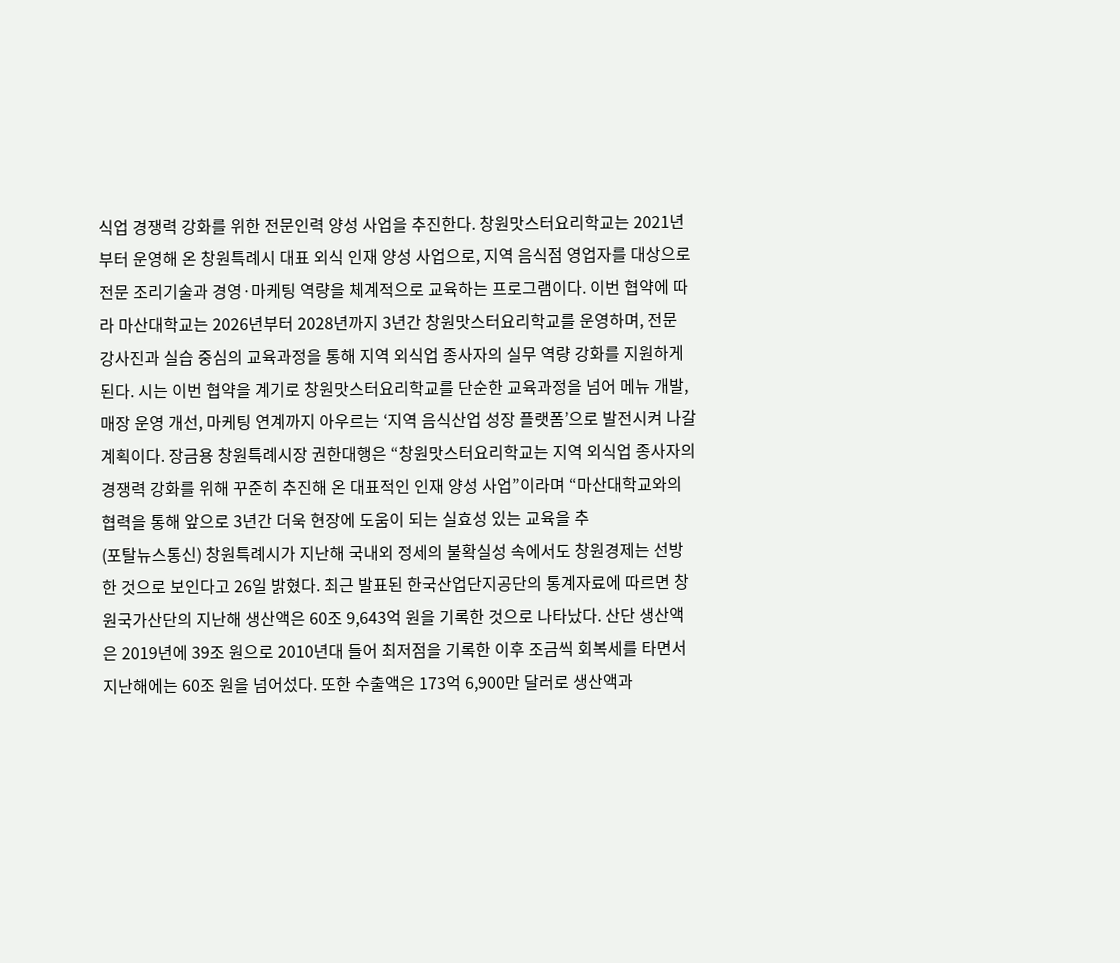식업 경쟁력 강화를 위한 전문인력 양성 사업을 추진한다. 창원맛스터요리학교는 2021년부터 운영해 온 창원특례시 대표 외식 인재 양성 사업으로, 지역 음식점 영업자를 대상으로 전문 조리기술과 경영·마케팅 역량을 체계적으로 교육하는 프로그램이다. 이번 협약에 따라 마산대학교는 2026년부터 2028년까지 3년간 창원맛스터요리학교를 운영하며, 전문 강사진과 실습 중심의 교육과정을 통해 지역 외식업 종사자의 실무 역량 강화를 지원하게 된다. 시는 이번 협약을 계기로 창원맛스터요리학교를 단순한 교육과정을 넘어 메뉴 개발, 매장 운영 개선, 마케팅 연계까지 아우르는 ‘지역 음식산업 성장 플랫폼’으로 발전시켜 나갈 계획이다. 장금용 창원특례시장 권한대행은 “창원맛스터요리학교는 지역 외식업 종사자의 경쟁력 강화를 위해 꾸준히 추진해 온 대표적인 인재 양성 사업”이라며 “마산대학교와의 협력을 통해 앞으로 3년간 더욱 현장에 도움이 되는 실효성 있는 교육을 추
(포탈뉴스통신) 창원특례시가 지난해 국내외 정세의 불확실성 속에서도 창원경제는 선방한 것으로 보인다고 26일 밝혔다. 최근 발표된 한국산업단지공단의 통계자료에 따르면 창원국가산단의 지난해 생산액은 60조 9,643억 원을 기록한 것으로 나타났다. 산단 생산액은 2019년에 39조 원으로 2010년대 들어 최저점을 기록한 이후 조금씩 회복세를 타면서 지난해에는 60조 원을 넘어섰다. 또한 수출액은 173억 6,900만 달러로 생산액과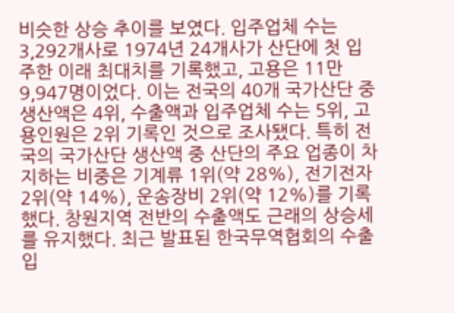비슷한 상승 추이를 보였다. 입주업체 수는 3,292개사로 1974년 24개사가 산단에 첫 입주한 이래 최대치를 기록했고, 고용은 11만 9,947명이었다. 이는 전국의 40개 국가산단 중 생산액은 4위, 수출액과 입주업체 수는 5위, 고용인원은 2위 기록인 것으로 조사됐다. 특히 전국의 국가산단 생산액 중 산단의 주요 업종이 차지하는 비중은 기계류 1위(약 28%), 전기전자 2위(약 14%), 운송장비 2위(약 12%)를 기록했다. 창원지역 전반의 수출액도 근래의 상승세를 유지했다. 최근 발표된 한국무역협회의 수출입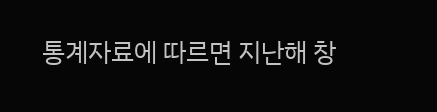통계자료에 따르면 지난해 창